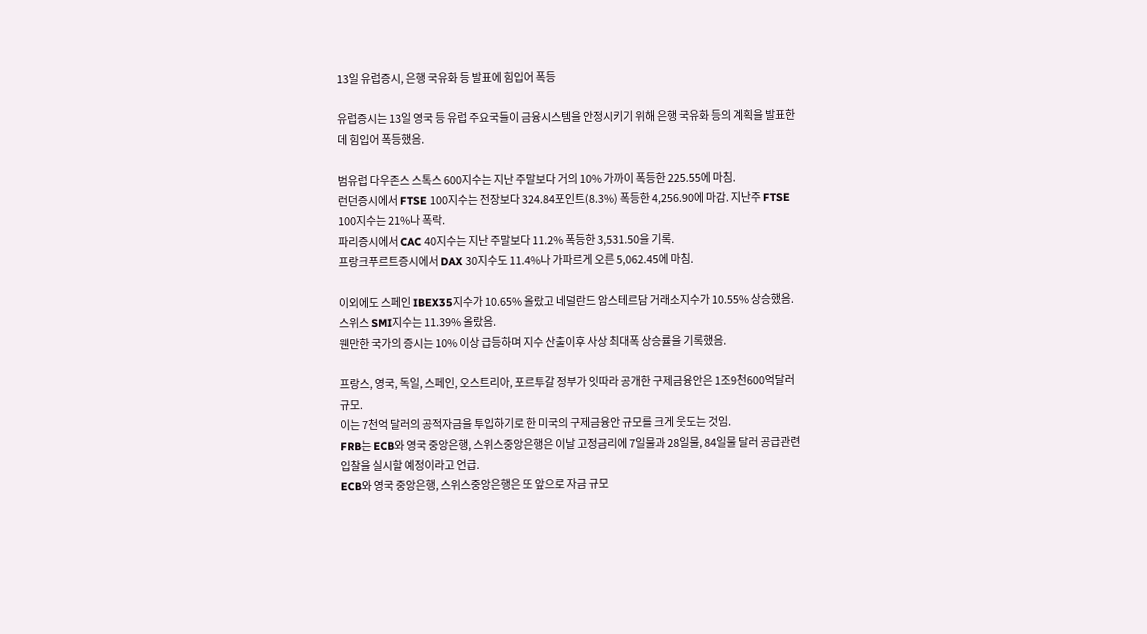13일 유럽증시, 은행 국유화 등 발표에 힘입어 폭등

유럽증시는 13일 영국 등 유럽 주요국들이 금융시스템을 안정시키기 위해 은행 국유화 등의 계획을 발표한 데 힘입어 폭등했음.

범유럽 다우존스 스톡스 600지수는 지난 주말보다 거의 10% 가까이 폭등한 225.55에 마침.
런던증시에서 FTSE 100지수는 전장보다 324.84포인트(8.3%) 폭등한 4,256.90에 마감. 지난주 FTSE 100지수는 21%나 폭락.
파리증시에서 CAC 40지수는 지난 주말보다 11.2% 폭등한 3,531.50을 기록.
프랑크푸르트증시에서 DAX 30지수도 11.4%나 가파르게 오른 5,062.45에 마침.

이외에도 스페인 IBEX35지수가 10.65% 올랐고 네덜란드 암스테르담 거래소지수가 10.55% 상승했음.
스위스 SMI지수는 11.39% 올랐음.
웬만한 국가의 증시는 10% 이상 급등하며 지수 산출이후 사상 최대폭 상승률을 기록했음.

프랑스, 영국, 독일, 스페인, 오스트리아, 포르투갈 정부가 잇따라 공개한 구제금융안은 1조9천600억달러 규모.
이는 7천억 달러의 공적자금을 투입하기로 한 미국의 구제금융안 규모를 크게 웃도는 것임.
FRB는 ECB와 영국 중앙은행, 스위스중앙은행은 이날 고정금리에 7일물과 28일물, 84일물 달러 공급관련 입찰을 실시할 예정이라고 언급.
ECB와 영국 중앙은행, 스위스중앙은행은 또 앞으로 자금 규모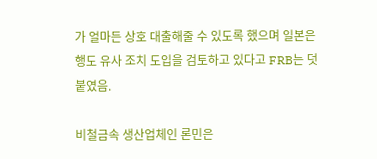가 얼마든 상호 대출해줄 수 있도록 했으며 일본은행도 유사 조치 도입을 검토하고 있다고 FRB는 덧붙였음.

비철금속 생산업체인 론민은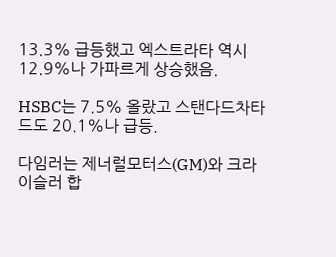13.3% 급등했고 엑스트라타 역시 12.9%나 가파르게 상승했음.

HSBC는 7.5% 올랐고 스탠다드차타드도 20.1%나 급등.

다임러는 제너럴모터스(GM)와 크라이슬러 합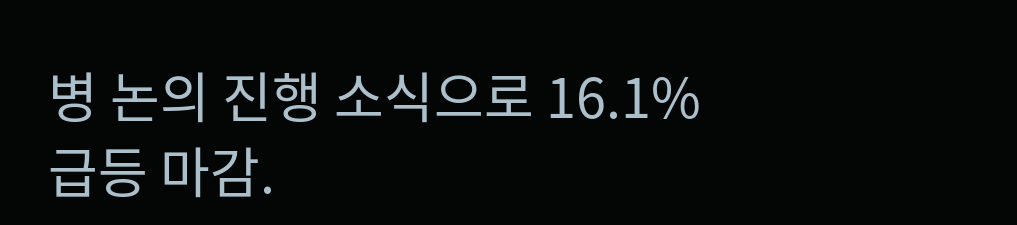병 논의 진행 소식으로 16.1% 급등 마감.